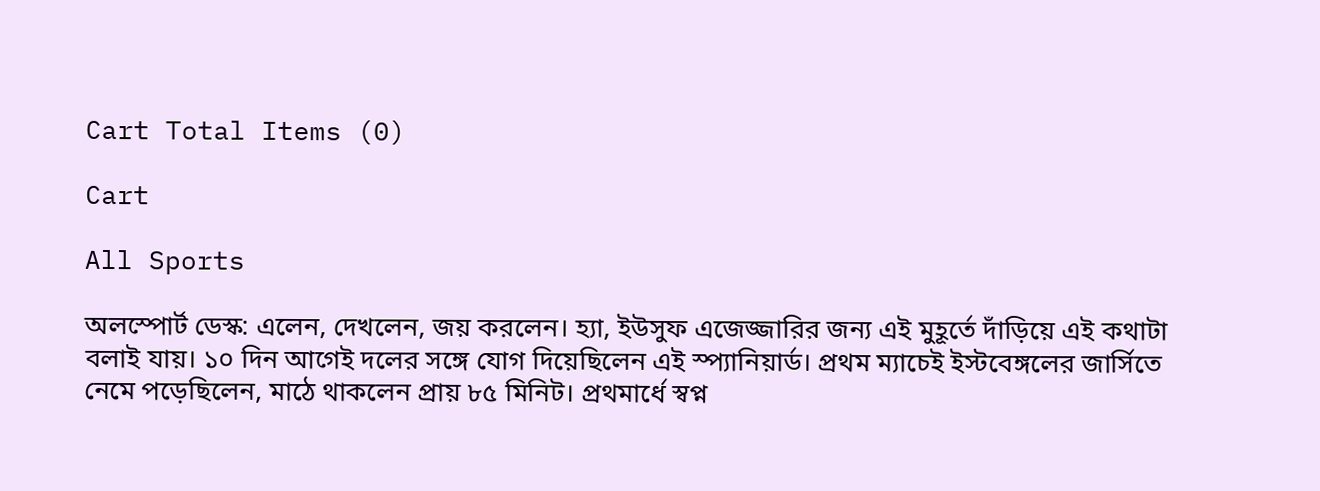Cart Total Items (0)

Cart

All Sports

অলস্পোর্ট ডেস্ক: এলেন, দেখলেন, জয় করলেন। হ্যা, ইউসুফ এজেজ্জারির জন্য এই মুহূর্তে দাঁড়িয়ে এই কথাটা বলাই যায়। ১০ দিন আগেই দলের সঙ্গে যোগ দিয়েছিলেন এই স্প্যানিয়ার্ড। প্রথম ম্যাচেই ইস্টবেঙ্গলের জার্সিতে নেমে পড়েছিলেন, মাঠে থাকলেন প্রায় ৮৫ মিনিট। প্রথমার্ধে স্বপ্ন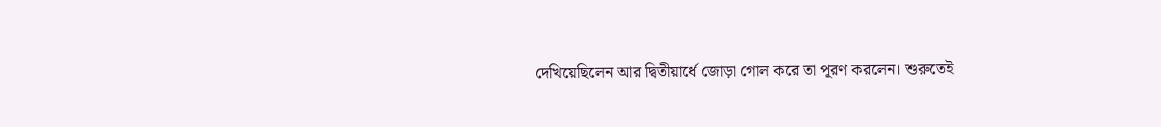দেখিয়েছিলেন আর দ্বিতীয়ার্ধে জোড়া গোল করে তা পূরণ করলেন। শুরুতেই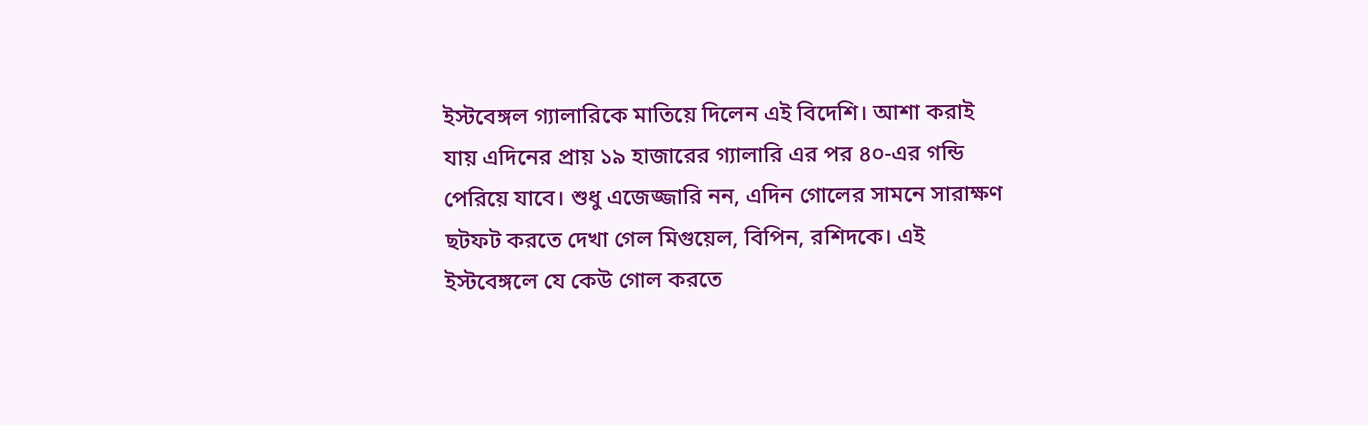ইস্টবেঙ্গল গ্যালারিকে মাতিয়ে দিলেন এই বিদেশি। আশা করাই যায় এদিনের প্রায় ১৯ হাজারের গ্যালারি এর পর ৪০-এর গন্ডি পেরিয়ে যাবে। শুধু এজেজ্জারি নন, এদিন গোলের সামনে সারাক্ষণ ছটফট করতে দেখা গেল মিগুয়েল, বিপিন, রশিদকে। এই ইস্টবেঙ্গলে যে কেউ গোল করতে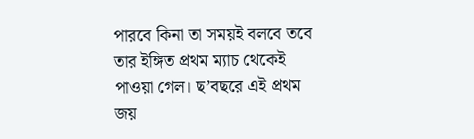পারবে কিনা তা সময়ই বলবে তবে তার ইঙ্গিত প্রথম ম্যাচ থেকেই পাওয়া গেল। ছ’বছরে এই প্রথম জয়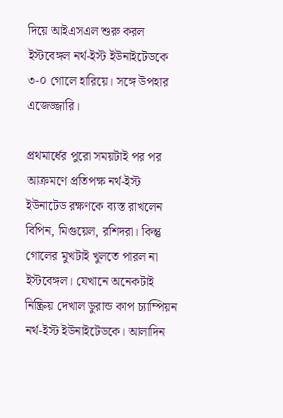দিয়ে আইএসএল শুরু করল ইস্টবেঙ্গল নর্থ-ইস্ট ইউনাইটেডকে ৩-০ গোলে হারিয়ে। সঙ্গে উপহার এজেজ্জারি।

প্রথমার্ধের পুরো সময়টাই পর পর আক্রমণে প্রতিপক্ষ নর্থ-ইস্ট ইউনাটেড রক্ষণকে ব্যস্ত রাখলেন বিপিন, মিগুয়েল, রশিদরা। কিন্তু গোলের মুখটাই খুলতে পারল না ইস্টবেঙ্গল। যেখানে অনেকটাই নিষ্ক্রিয় দেখাল ডুরান্ড কাপ চ্যাম্পিয়ন নর্থ-ইস্ট ইউনাইটেডকে। আলাদিন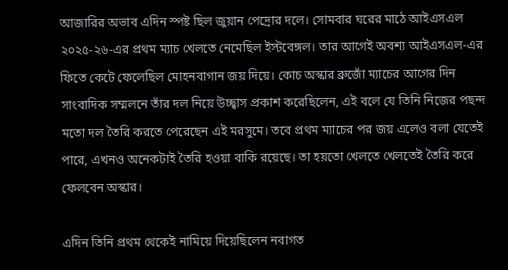আজারির অভাব এদিন স্পষ্ট ছিল জুয়ান পেদ্রোর দলে। সোমবার ঘরের মাঠে আইএসএল ২০২৫-২৬-এর প্রথম ম্যাচ খেলতে নেমেছিল ইস্টবেঙ্গল। তার আগেই অবশ্য আইএসএল-এর ফিতে কেটে ফেলেছিল মোহনবাগান জয় দিয়ে। কোচ অস্কার ব্রুজোঁ ম্যাচের আগের দিন সাংবাদিক সম্মলনে তাঁর দল নিয়ে উচ্ছ্বাস প্রকাশ করেছিলেন, এই বলে যে তিনি নিজের পছন্দ মতো দল তৈরি করতে পেরেছেন এই মরসুমে। তবে প্রথম ম্যাচের পর জয় এলেও বলা যেতেই পারে, এখনও অনেকটাই তৈরি হওয়া বাকি রয়েছে। তা হয়তো খেলতে খেলতেই তৈরি করে ফেলবেন অস্কার।

এদিন তিনি প্রথম থেকেই নামিয়ে দিয়েছিলেন নবাগত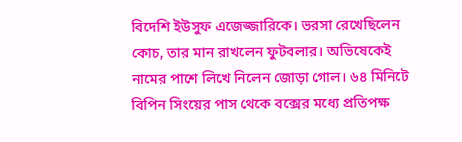বিদেশি ইউসুফ এজেজ্জারিকে। ভরসা রেখেছিলেন কোচ, তার মান রাখলেন ফুটবলার। অভিষেকেই নামের পাশে লিখে নিলেন জোড়া গোল। ৬৪ মিনিটে বিপিন সিংয়ের পাস থেকে বক্সের মধ্যে প্রতিপক্ষ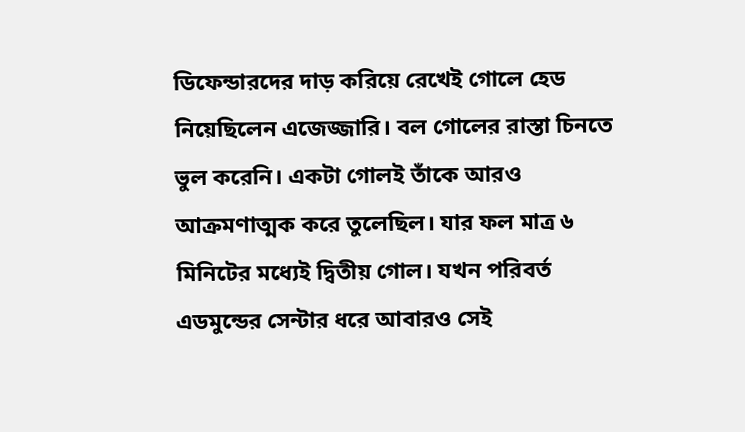ডিফেন্ডারদের দাড় করিয়ে রেখেই গোলে হেড নিয়েছিলেন এজেজ্জারি। বল গোলের রাস্তা চিনতে ভুল করেনি। একটা গোলই তাঁকে আরও আক্রমণাত্মক করে তুলেছিল। যার ফল মাত্র ৬ মিনিটের মধ্যেই দ্বিতীয় গোল। যখন পরিবর্ত এডমুন্ডের সেন্টার ধরে আবারও সেই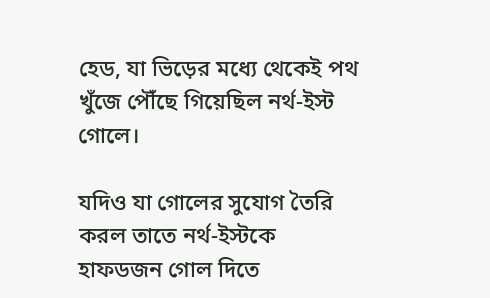হেড, যা ভিড়ের মধ্যে থেকেই পথ খুঁজে পৌঁছে গিয়েছিল নর্থ-ইস্ট গোলে।

যদিও যা গোলের সুযোগ তৈরি করল তাতে নর্থ-ইস্টকে হাফডজন গোল দিতে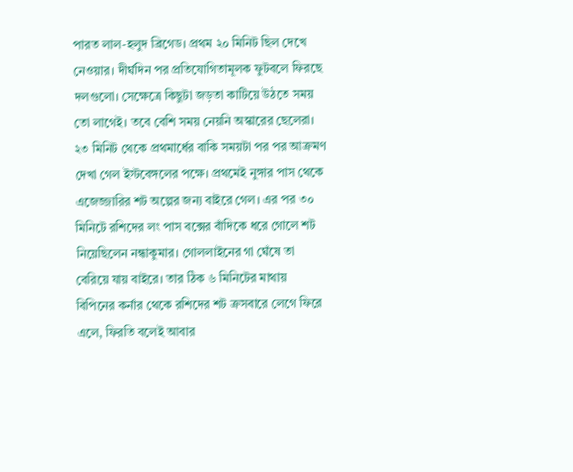পারত লাল-হলুদ ব্রিগেড। প্রথম ২০ মিনিট ছিল দেখে নেওয়ার। দীর্ঘদিন পর প্রতিযোগিতামূলক ফুটবলে ফিরছে দলগুলো। সেক্ষেত্রে কিছুটা জড়তা কাটিয়ে উঠতে সময় তো লাগেই। তবে বেশি সময় নেয়নি অস্কারের ছেলেরা। ২৩ মিনিট থেকে প্রথমার্ধের বাকি সময়টা পর পর আক্রমণ দেখা গেল ইস্টবেঙ্গলের পক্ষে। প্রথমেই নুঙ্গার পাস থেকে এজেজ্জারির শট অল্পের জন্য বাইরে গেল। এর পর ৩০ মিনিটে রশিদের লং পাস বক্সের বাঁদিকে ধরে গোলে শট নিয়েছিলেন নন্ধাকুমার। গোললাইনের গা ঘেঁষে তা বেরিয়ে যায় বাইরে। তার ঠিক ৬ মিনিটের মাথায় বিপিনের কর্নার থেকে রশিদের শট ক্রসবারে লেগে ফিরে এলে, ফিরতি বলেই আবার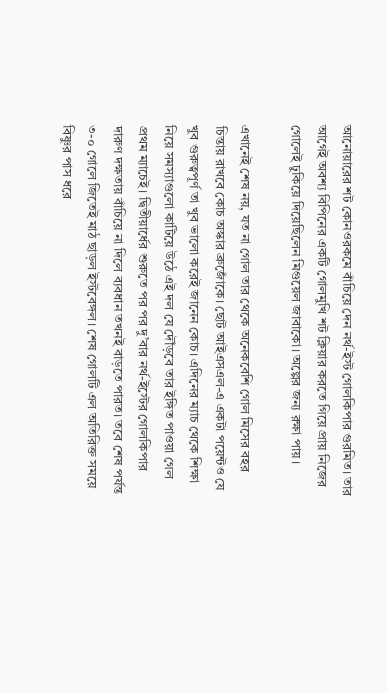আনোয়ারের শট কোনওরকমে বাঁচিয়ে দেন নর্থ-ইস্ট গোলকিপার গুরমিত। তার আগেই অবশ্য বিপিনের একটি গোলমুখি শট ক্লিয়ার করতে গিয়ে প্রায় নিজের গোলেই ঢুকিয়ে দিয়েছিলেন মিগুয়েল জাবাকো। অল্পের জন্য রক্ষা পায়।

এখানেই শেষ নয়, যত না গোল তার থেকে অনেকবেশি গোল মিসের বহর চিন্তায় রাখবে কোচ অস্কার ব্রুজোঁকে। ছোট আইএসএল-এ একটা পয়েন্টও যে খুব গুরুত্বপূর্ণ তা খুব ভালো করেই জানেন কোচ। এদিনের ম্যাচ থেকে শিক্ষা নিয়ে সমস্যাগুলো কাটিয়ে উঠে এই দল যে দৌঁড়বে তার ইঙ্গিত পাওয়া গেল প্রথম ম্যাচেই। দ্বিতীয়ার্ধের শুরুতে পর পর দু’বার নর্থ-ইস্টের গোলকিপার দারুণ দক্ষতায় বাঁচিয়ে না দিলে ব্যবধান তখনই বাড়তে পারত। তবে শেষ পর্যন্ত ৩-০ গোলে জিতেই মাঠ ছাড়ল ইস্টবেঙ্গল। শেষ গোলটি এল অতিরিক্ত সময়ে বিষ্ণুর পাস ধরে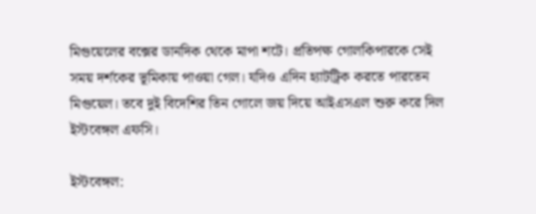মিগুয়েলের বক্সের ডানদিক থেকে মাপা শটে। প্রতিপক্ষ গোলকিপারকে সেই সময় দর্শকের ভূমিকায় পাওয়া গেল। যদিও এদিন হ্যাটট্রিক করতে পারতেন মিগুয়েল। তবে দুই বিদেশির তিন গোলে জয় দিয়ে আইএসএল শুরু করে দিল ইস্টবেঙ্গল এফসি।

ইস্টবেঙ্গল: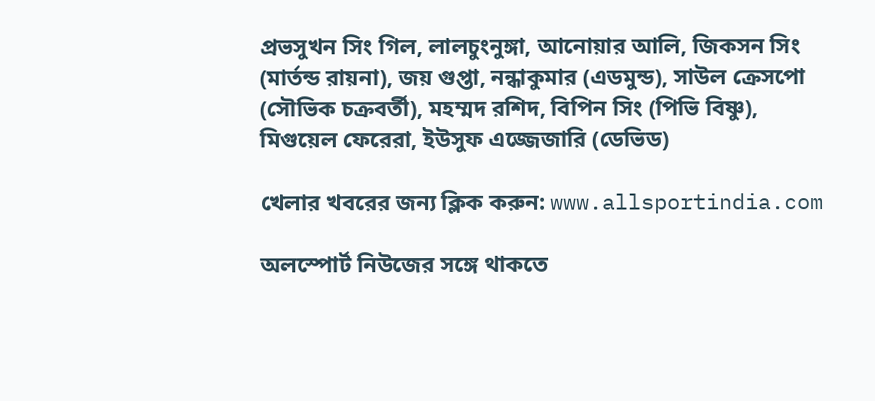প্রভসুখন সিং গিল, লালচুংনুঙ্গা, আনোয়ার আলি, জিকসন সিং (মার্তন্ড রায়না), জয় গুপ্তা, নন্ধাকুমার (এডমুন্ড), সাউল ক্রেসপো (সৌভিক চক্রবর্তী), মহম্মদ রশিদ, বিপিন সিং (পিভি বিষ্ণু), মিগুয়েল ফেরেরা, ইউসুফ এজ্জেজারি (ডেভিড)

খেলার খবরের জন্য ক্লিক করুন: www.allsportindia.com

অলস্পোর্ট নিউজের সঙ্গে থাকতে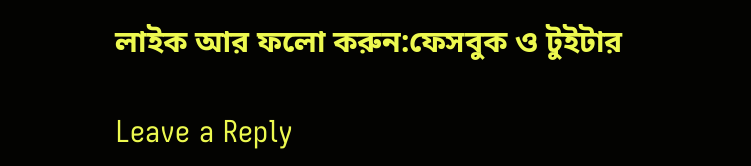লাইক আর ফলো করুন:ফেসবুক ও টুইটার

Leave a Reply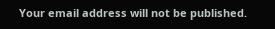Your email address will not be published.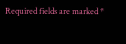Required fields are marked *